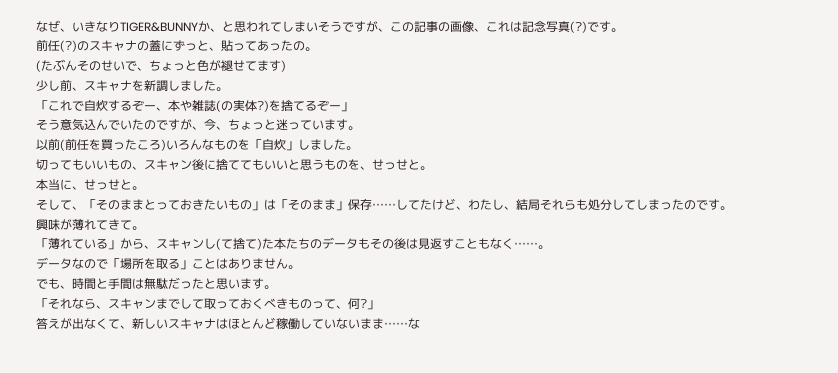なぜ、いきなりTIGER&BUNNYか、と思われてしまいそうですが、この記事の画像、これは記念写真(?)です。
前任(?)のスキャナの蓋にずっと、貼ってあったの。
(たぶんそのせいで、ちょっと色が褪せてます)
少し前、スキャナを新調しました。
「これで自炊するぞー、本や雑誌(の実体?)を捨てるぞー」
そう意気込んでいたのですが、今、ちょっと迷っています。
以前(前任を買ったころ)いろんなものを「自炊」しました。
切ってもいいもの、スキャン後に捨ててもいいと思うものを、せっせと。
本当に、せっせと。
そして、「そのままとっておきたいもの」は「そのまま」保存……してたけど、わたし、結局それらも処分してしまったのです。
興味が薄れてきて。
「薄れている」から、スキャンし(て捨て)た本たちのデータもその後は見返すこともなく……。
データなので「場所を取る」ことはありません。
でも、時間と手間は無駄だったと思います。
「それなら、スキャンまでして取っておくべきものって、何?」
答えが出なくて、新しいスキャナはほとんど稼働していないまま……な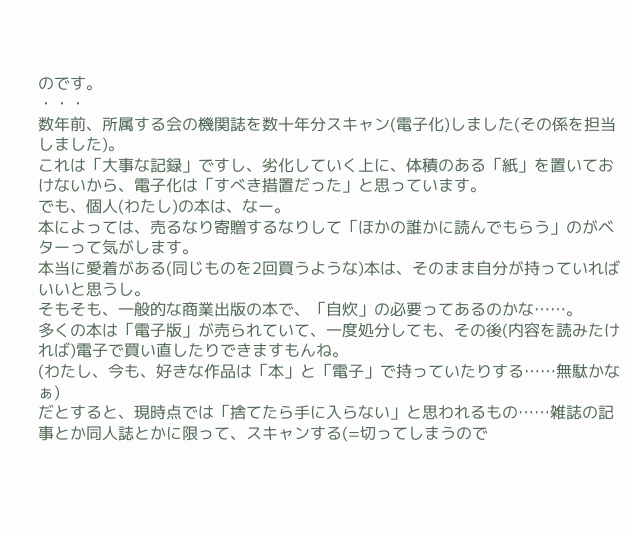のです。
・・・
数年前、所属する会の機関誌を数十年分スキャン(電子化)しました(その係を担当しました)。
これは「大事な記録」ですし、劣化していく上に、体積のある「紙」を置いておけないから、電子化は「すべき措置だった」と思っています。
でも、個人(わたし)の本は、なー。
本によっては、売るなり寄贈するなりして「ほかの誰かに読んでもらう」のがベターって気がします。
本当に愛着がある(同じものを2回買うような)本は、そのまま自分が持っていればいいと思うし。
そもそも、一般的な商業出版の本で、「自炊」の必要ってあるのかな……。
多くの本は「電子版」が売られていて、一度処分しても、その後(内容を読みたければ)電子で買い直したりできますもんね。
(わたし、今も、好きな作品は「本」と「電子」で持っていたりする……無駄かなぁ)
だとすると、現時点では「捨てたら手に入らない」と思われるもの……雑誌の記事とか同人誌とかに限って、スキャンする(=切ってしまうので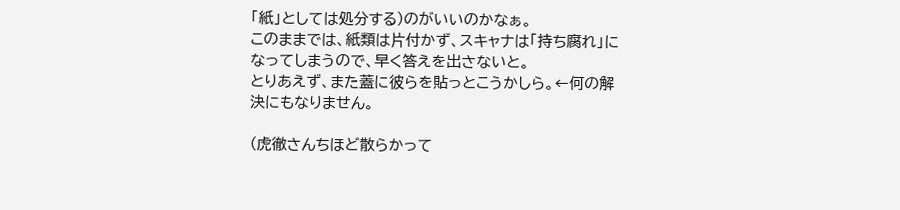「紙」としては処分する)のがいいのかなぁ。
このままでは、紙類は片付かず、スキャナは「持ち腐れ」になってしまうので、早く答えを出さないと。
とりあえず、また蓋に彼らを貼っとこうかしら。←何の解決にもなりません。

(虎徹さんちほど散らかって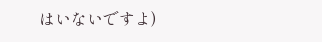はいないですよ)